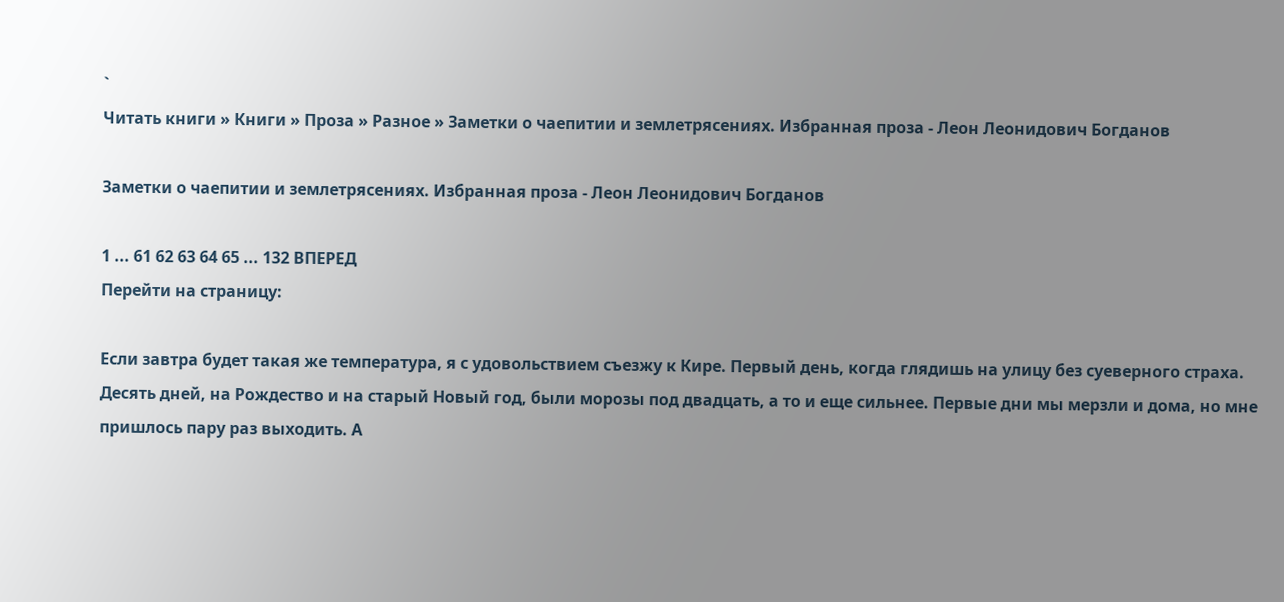`
Читать книги » Книги » Проза » Разное » Заметки о чаепитии и землетрясениях. Избранная проза - Леон Леонидович Богданов

Заметки о чаепитии и землетрясениях. Избранная проза - Леон Леонидович Богданов

1 ... 61 62 63 64 65 ... 132 ВПЕРЕД
Перейти на страницу:

Если завтра будет такая же температура, я с удовольствием съезжу к Кире. Первый день, когда глядишь на улицу без суеверного страха. Десять дней, на Рождество и на старый Новый год, были морозы под двадцать, а то и еще сильнее. Первые дни мы мерзли и дома, но мне пришлось пару раз выходить. А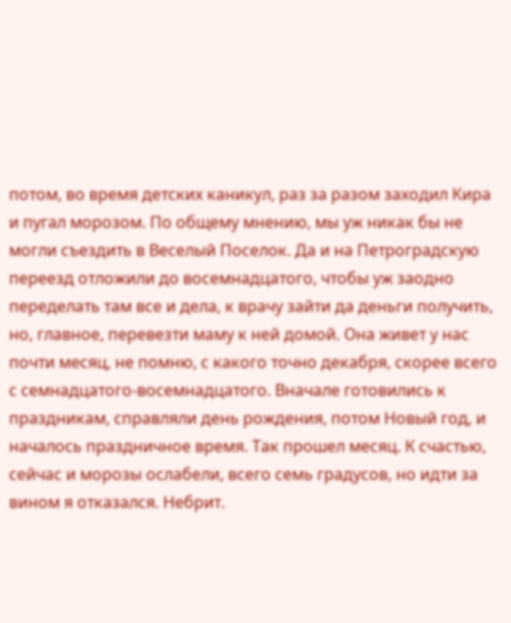потом, во время детских каникул, раз за разом заходил Кира и пугал морозом. По общему мнению, мы уж никак бы не могли съездить в Веселый Поселок. Да и на Петроградскую переезд отложили до восемнадцатого, чтобы уж заодно переделать там все и дела, к врачу зайти да деньги получить, но, главное, перевезти маму к ней домой. Она живет у нас почти месяц, не помню, с какого точно декабря, скорее всего с семнадцатого-восемнадцатого. Вначале готовились к праздникам, справляли день рождения, потом Новый год, и началось праздничное время. Так прошел месяц. К счастью, сейчас и морозы ослабели, всего семь градусов, но идти за вином я отказался. Небрит.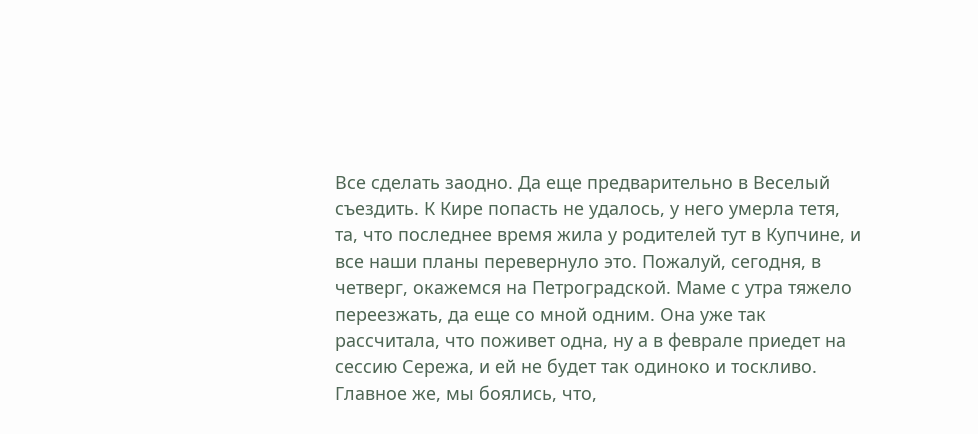Все сделать заодно. Да еще предварительно в Веселый съездить. К Кире попасть не удалось, у него умерла тетя, та, что последнее время жила у родителей тут в Купчине, и все наши планы перевернуло это. Пожалуй, сегодня, в четверг, окажемся на Петроградской. Маме с утра тяжело переезжать, да еще со мной одним. Она уже так рассчитала, что поживет одна, ну а в феврале приедет на сессию Сережа, и ей не будет так одиноко и тоскливо. Главное же, мы боялись, что,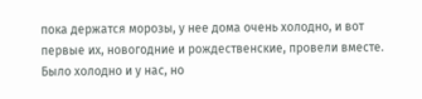пока держатся морозы, у нее дома очень холодно, и вот первые их, новогодние и рождественские, провели вместе. Было холодно и у нас, но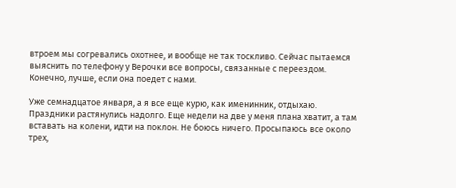втроем мы согревались охотнее, и вообще не так тоскливо. Сейчас пытаемся выяснить по телефону у Верочки все вопросы, связанные с переездом. Конечно, лучше, если она поедет с нами.

Уже семнадцатое января, а я все еще курю, как именинник, отдыхаю. Праздники растянулись надолго. Еще недели на две у меня плана хватит, а там вставать на колени, идти на поклон. Не боюсь ничего. Просыпаюсь все около трех,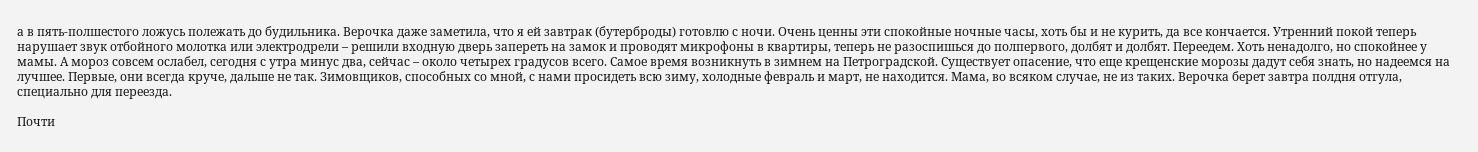а в пять-полшестого ложусь полежать до будильника. Верочка даже заметила, что я ей завтрак (бутерброды) готовлю с ночи. Очень ценны эти спокойные ночные часы, хоть бы и не курить, да все кончается. Утренний покой теперь нарушает звук отбойного молотка или электродрели – решили входную дверь запереть на замок и проводят микрофоны в квартиры, теперь не разоспишься до полпервого, долбят и долбят. Переедем. Хоть ненадолго, но спокойнее у мамы. А мороз совсем ослабел, сегодня с утра минус два, сейчас – около четырех градусов всего. Самое время возникнуть в зимнем на Петроградской. Существует опасение, что еще крещенские морозы дадут себя знать, но надеемся на лучшее. Первые, они всегда круче, дальше не так. Зимовщиков, способных со мной, с нами просидеть всю зиму, холодные февраль и март, не находится. Мама, во всяком случае, не из таких. Верочка берет завтра полдня отгула, специально для переезда.

Почти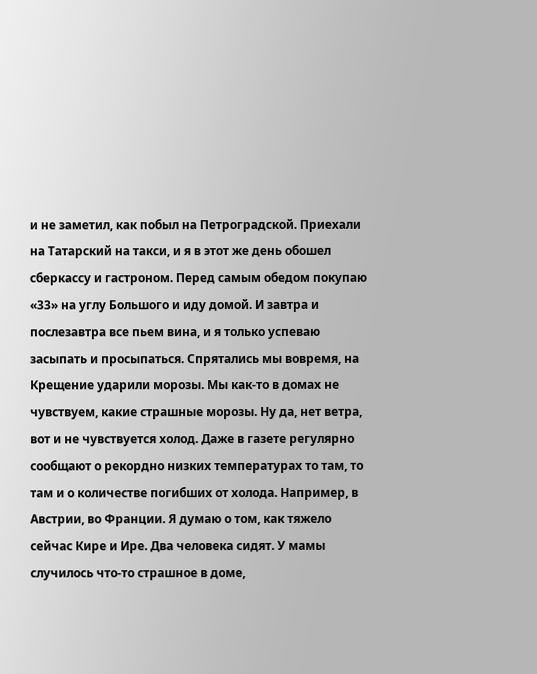и не заметил, как побыл на Петроградской. Приехали на Татарский на такси, и я в этот же день обошел сберкассу и гастроном. Перед самым обедом покупаю «33» на углу Большого и иду домой. И завтра и послезавтра все пьем вина, и я только успеваю засыпать и просыпаться. Спрятались мы вовремя, на Крещение ударили морозы. Мы как-то в домах не чувствуем, какие страшные морозы. Ну да, нет ветра, вот и не чувствуется холод. Даже в газете регулярно сообщают о рекордно низких температурах то там, то там и о количестве погибших от холода. Например, в Австрии, во Франции. Я думаю о том, как тяжело сейчас Кире и Ире. Два человека сидят. У мамы случилось что-то страшное в доме,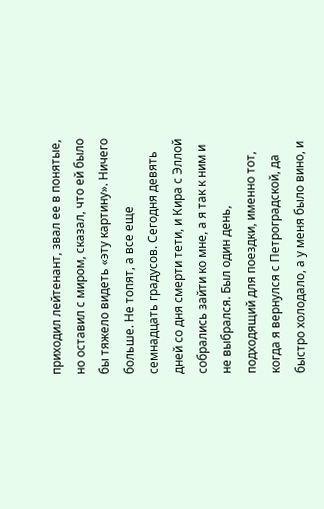приходил лейтенант, звал ее в понятые, но оставил с миром, сказал, что ей было бы тяжело видеть «эту картину». Ничего больше. Не топят, а все еще семнадцать градусов. Сегодня девять дней со дня смерти тети, и Кира с Эллой собрались зайти ко мне, а я так к ним и не выбрался. Был один день, подходящий для поездки, именно тот, когда я вернулся с Петроградской, да быстро холодало, а у меня было вино, и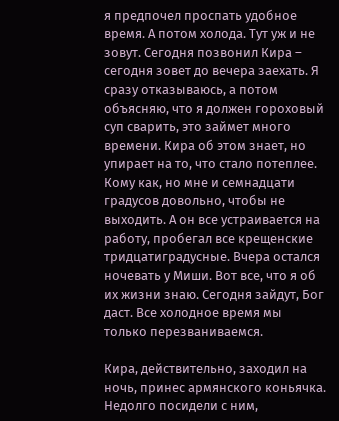я предпочел проспать удобное время. А потом холода. Тут уж и не зовут. Сегодня позвонил Кира – сегодня зовет до вечера заехать. Я сразу отказываюсь, а потом объясняю, что я должен гороховый суп сварить, это займет много времени. Кира об этом знает, но упирает на то, что стало потеплее. Кому как, но мне и семнадцати градусов довольно, чтобы не выходить. А он все устраивается на работу, пробегал все крещенские тридцатиградусные. Вчера остался ночевать у Миши. Вот все, что я об их жизни знаю. Сегодня зайдут, Бог даст. Все холодное время мы только перезваниваемся.

Кира, действительно, заходил на ночь, принес армянского коньячка. Недолго посидели с ним,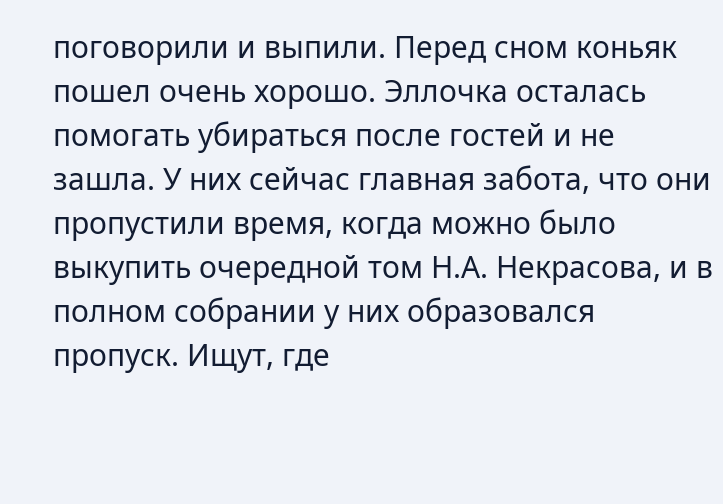поговорили и выпили. Перед сном коньяк пошел очень хорошо. Эллочка осталась помогать убираться после гостей и не зашла. У них сейчас главная забота, что они пропустили время, когда можно было выкупить очередной том Н.А. Некрасова, и в полном собрании у них образовался пропуск. Ищут, где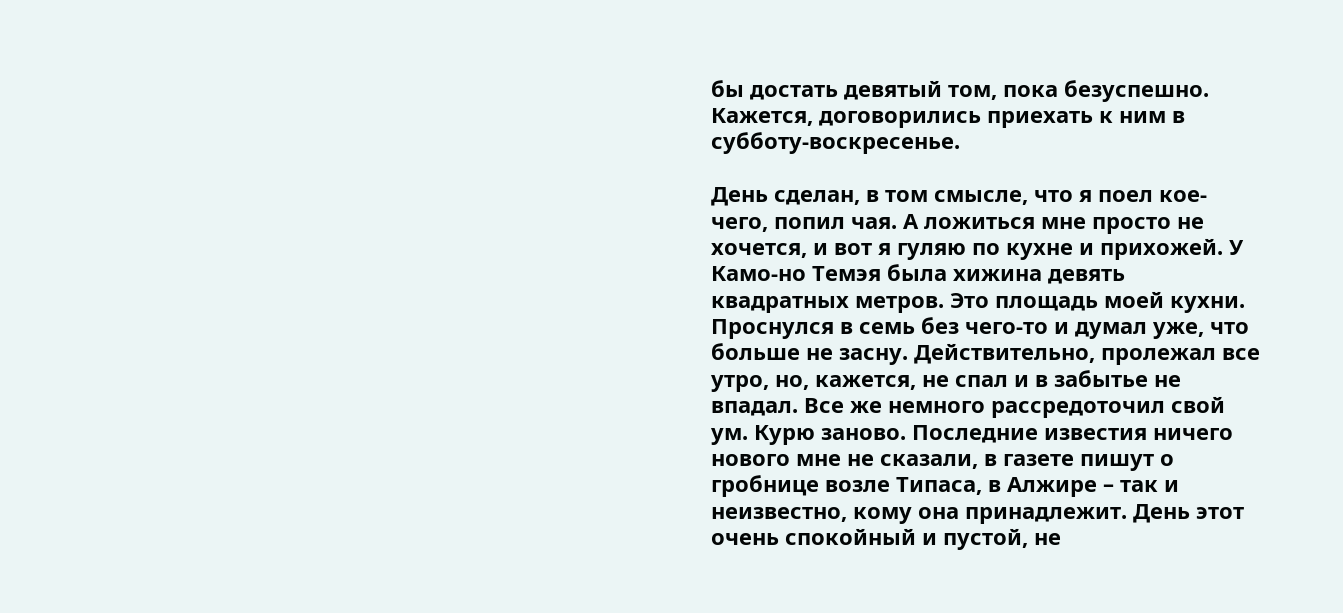бы достать девятый том, пока безуспешно. Кажется, договорились приехать к ним в субботу-воскресенье.

День сделан, в том смысле, что я поел кое-чего, попил чая. А ложиться мне просто не хочется, и вот я гуляю по кухне и прихожей. У Камо-но Темэя была хижина девять квадратных метров. Это площадь моей кухни. Проснулся в семь без чего-то и думал уже, что больше не засну. Действительно, пролежал все утро, но, кажется, не спал и в забытье не впадал. Все же немного рассредоточил свой ум. Курю заново. Последние известия ничего нового мне не сказали, в газете пишут о гробнице возле Типаса, в Алжире – так и неизвестно, кому она принадлежит. День этот очень спокойный и пустой, не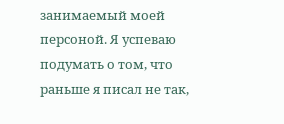занимаемый моей персоной. Я успеваю подумать о том, что раньше я писал не так,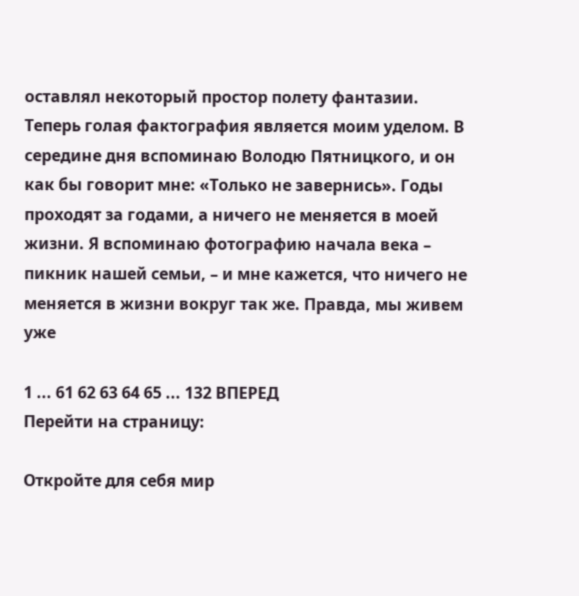оставлял некоторый простор полету фантазии. Теперь голая фактография является моим уделом. В середине дня вспоминаю Володю Пятницкого, и он как бы говорит мне: «Только не завернись». Годы проходят за годами, а ничего не меняется в моей жизни. Я вспоминаю фотографию начала века – пикник нашей семьи, – и мне кажется, что ничего не меняется в жизни вокруг так же. Правда, мы живем уже

1 ... 61 62 63 64 65 ... 132 ВПЕРЕД
Перейти на страницу:

Откройте для себя мир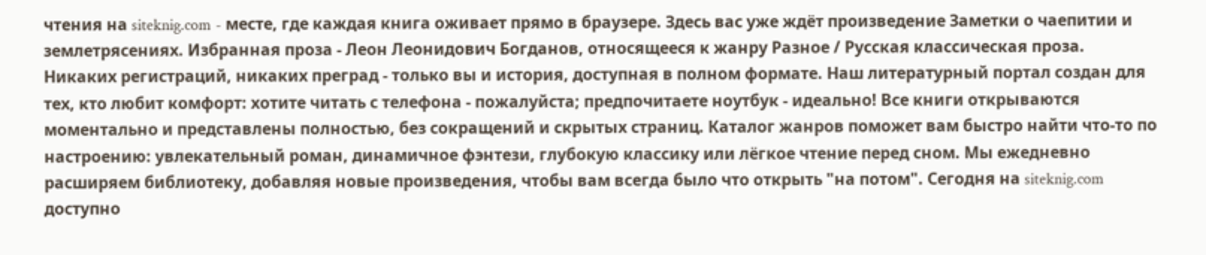чтения на siteknig.com - месте, где каждая книга оживает прямо в браузере. Здесь вас уже ждёт произведение Заметки о чаепитии и землетрясениях. Избранная проза - Леон Леонидович Богданов, относящееся к жанру Разное / Русская классическая проза. Никаких регистраций, никаких преград - только вы и история, доступная в полном формате. Наш литературный портал создан для тех, кто любит комфорт: хотите читать с телефона - пожалуйста; предпочитаете ноутбук - идеально! Все книги открываются моментально и представлены полностью, без сокращений и скрытых страниц. Каталог жанров поможет вам быстро найти что-то по настроению: увлекательный роман, динамичное фэнтези, глубокую классику или лёгкое чтение перед сном. Мы ежедневно расширяем библиотеку, добавляя новые произведения, чтобы вам всегда было что открыть "на потом". Сегодня на siteknig.com доступно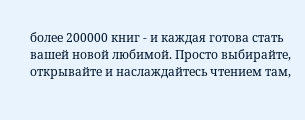более 200000 книг - и каждая готова стать вашей новой любимой. Просто выбирайте, открывайте и наслаждайтесь чтением там,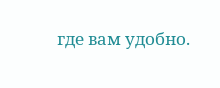где вам удобно.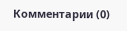Комментарии (0)